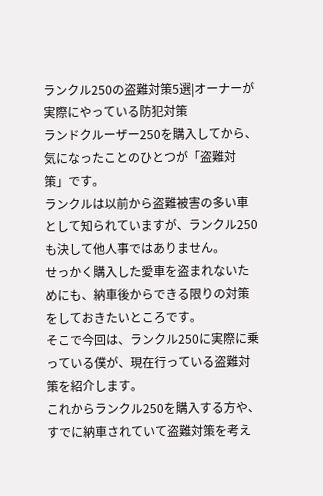ランクル250の盗難対策5選|オーナーが実際にやっている防犯対策
ランドクルーザー250を購入してから、気になったことのひとつが「盗難対策」です。
ランクルは以前から盗難被害の多い車として知られていますが、ランクル250も決して他人事ではありません。
せっかく購入した愛車を盗まれないためにも、納車後からできる限りの対策をしておきたいところです。
そこで今回は、ランクル250に実際に乗っている僕が、現在行っている盗難対策を紹介します。
これからランクル250を購入する方や、すでに納車されていて盗難対策を考え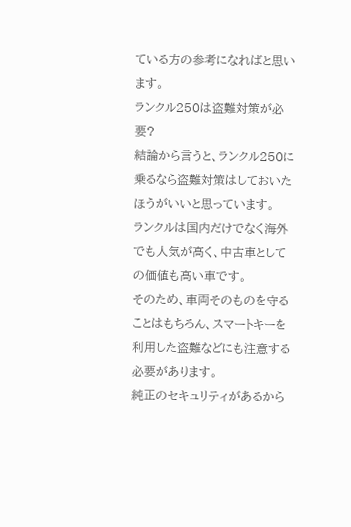ている方の参考になればと思います。
ランクル250は盗難対策が必要?
結論から言うと、ランクル250に乗るなら盗難対策はしておいたほうがいいと思っています。
ランクルは国内だけでなく海外でも人気が高く、中古車としての価値も高い車です。
そのため、車両そのものを守ることはもちろん、スマートキーを利用した盗難などにも注意する必要があります。
純正のセキュリティがあるから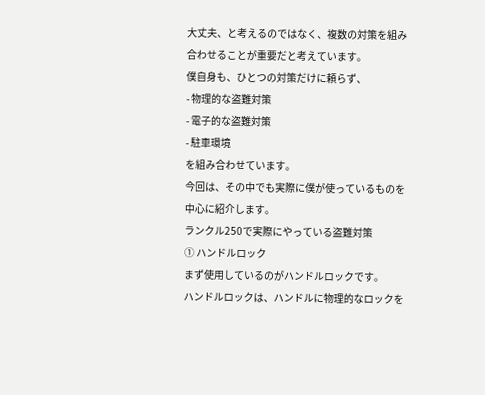大丈夫、と考えるのではなく、複数の対策を組み合わせることが重要だと考えています。
僕自身も、ひとつの対策だけに頼らず、
- 物理的な盗難対策
- 電子的な盗難対策
- 駐車環境
を組み合わせています。
今回は、その中でも実際に僕が使っているものを中心に紹介します。
ランクル250で実際にやっている盗難対策
① ハンドルロック
まず使用しているのがハンドルロックです。
ハンドルロックは、ハンドルに物理的なロックを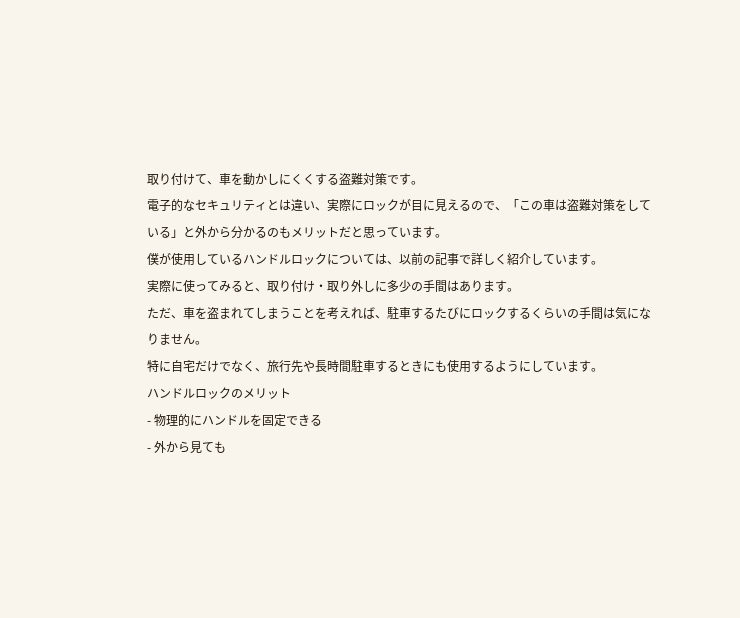取り付けて、車を動かしにくくする盗難対策です。
電子的なセキュリティとは違い、実際にロックが目に見えるので、「この車は盗難対策をしている」と外から分かるのもメリットだと思っています。
僕が使用しているハンドルロックについては、以前の記事で詳しく紹介しています。
実際に使ってみると、取り付け・取り外しに多少の手間はあります。
ただ、車を盗まれてしまうことを考えれば、駐車するたびにロックするくらいの手間は気になりません。
特に自宅だけでなく、旅行先や長時間駐車するときにも使用するようにしています。
ハンドルロックのメリット
- 物理的にハンドルを固定できる
- 外から見ても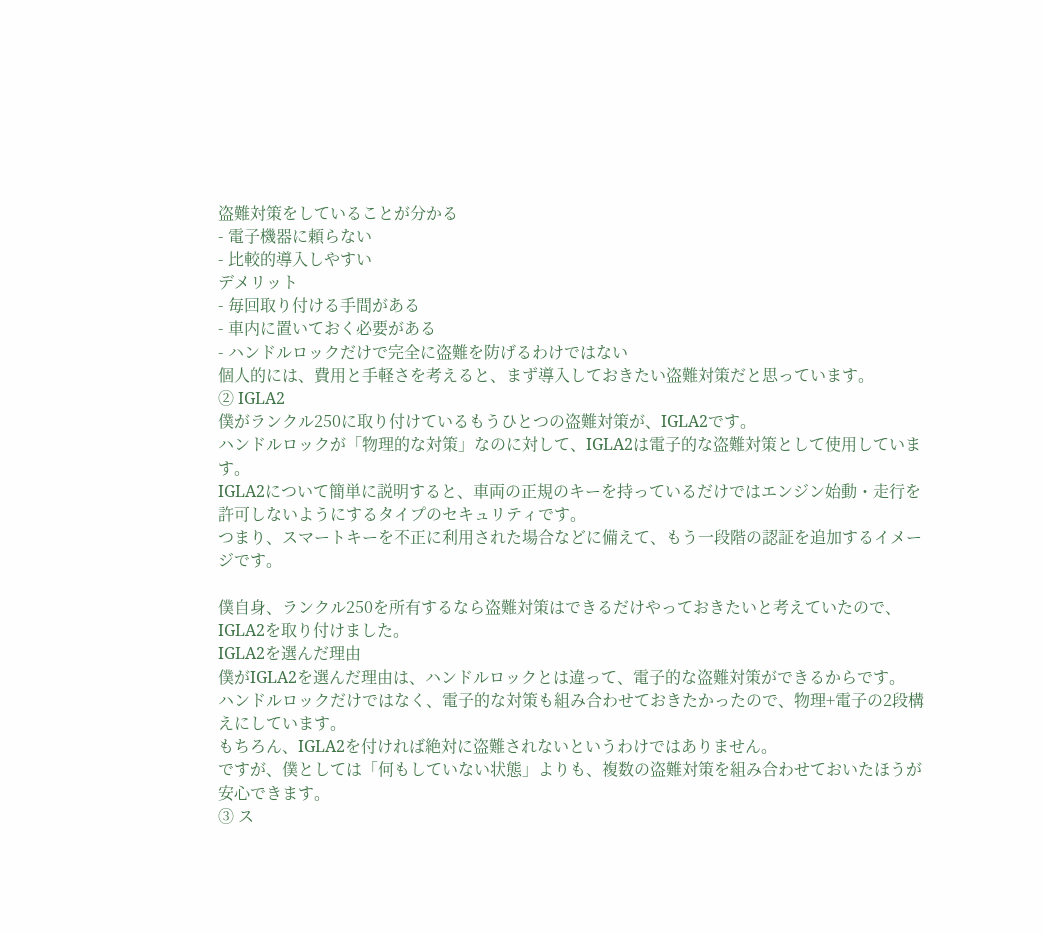盗難対策をしていることが分かる
- 電子機器に頼らない
- 比較的導入しやすい
デメリット
- 毎回取り付ける手間がある
- 車内に置いておく必要がある
- ハンドルロックだけで完全に盗難を防げるわけではない
個人的には、費用と手軽さを考えると、まず導入しておきたい盗難対策だと思っています。
② IGLA2
僕がランクル250に取り付けているもうひとつの盗難対策が、IGLA2です。
ハンドルロックが「物理的な対策」なのに対して、IGLA2は電子的な盗難対策として使用しています。
IGLA2について簡単に説明すると、車両の正規のキーを持っているだけではエンジン始動・走行を許可しないようにするタイプのセキュリティです。
つまり、スマートキーを不正に利用された場合などに備えて、もう一段階の認証を追加するイメージです。

僕自身、ランクル250を所有するなら盗難対策はできるだけやっておきたいと考えていたので、IGLA2を取り付けました。
IGLA2を選んだ理由
僕がIGLA2を選んだ理由は、ハンドルロックとは違って、電子的な盗難対策ができるからです。
ハンドルロックだけではなく、電子的な対策も組み合わせておきたかったので、物理+電子の2段構えにしています。
もちろん、IGLA2を付ければ絶対に盗難されないというわけではありません。
ですが、僕としては「何もしていない状態」よりも、複数の盗難対策を組み合わせておいたほうが安心できます。
③ ス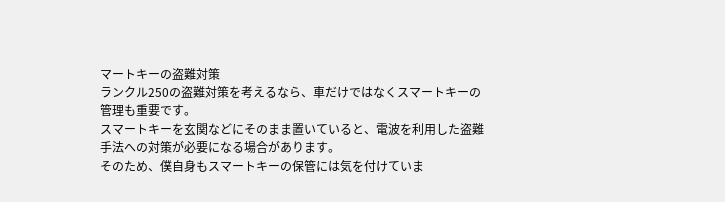マートキーの盗難対策
ランクル250の盗難対策を考えるなら、車だけではなくスマートキーの管理も重要です。
スマートキーを玄関などにそのまま置いていると、電波を利用した盗難手法への対策が必要になる場合があります。
そのため、僕自身もスマートキーの保管には気を付けていま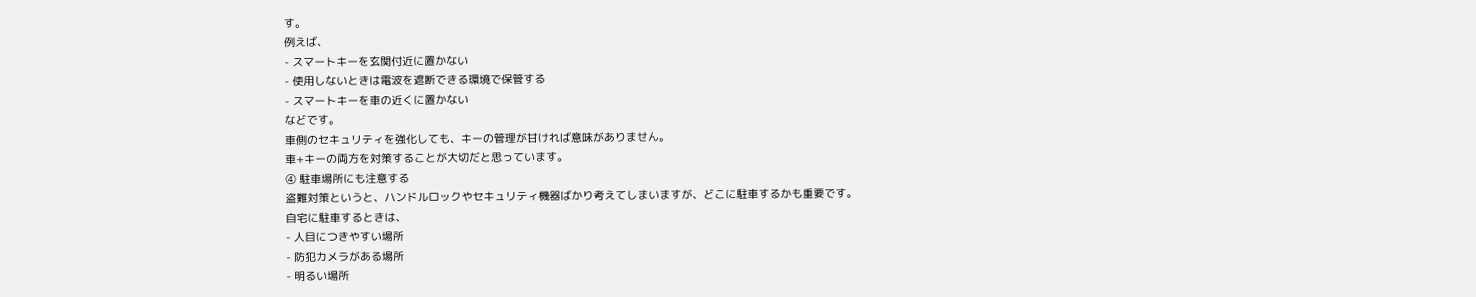す。
例えば、
- スマートキーを玄関付近に置かない
- 使用しないときは電波を遮断できる環境で保管する
- スマートキーを車の近くに置かない
などです。
車側のセキュリティを強化しても、キーの管理が甘ければ意味がありません。
車+キーの両方を対策することが大切だと思っています。
④ 駐車場所にも注意する
盗難対策というと、ハンドルロックやセキュリティ機器ばかり考えてしまいますが、どこに駐車するかも重要です。
自宅に駐車するときは、
- 人目につきやすい場所
- 防犯カメラがある場所
- 明るい場所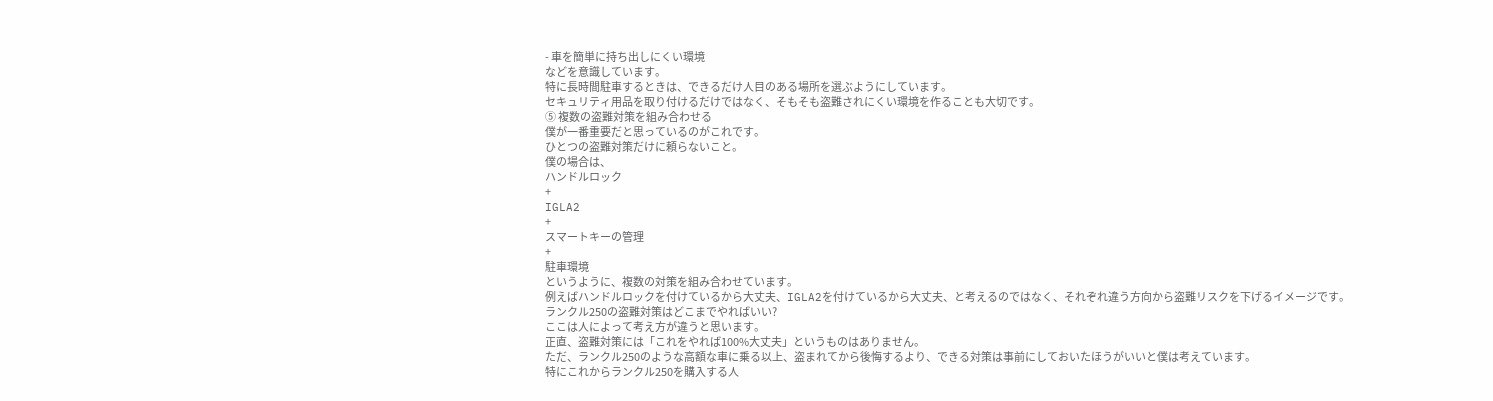- 車を簡単に持ち出しにくい環境
などを意識しています。
特に長時間駐車するときは、できるだけ人目のある場所を選ぶようにしています。
セキュリティ用品を取り付けるだけではなく、そもそも盗難されにくい環境を作ることも大切です。
⑤ 複数の盗難対策を組み合わせる
僕が一番重要だと思っているのがこれです。
ひとつの盗難対策だけに頼らないこと。
僕の場合は、
ハンドルロック
+
IGLA2
+
スマートキーの管理
+
駐車環境
というように、複数の対策を組み合わせています。
例えばハンドルロックを付けているから大丈夫、IGLA2を付けているから大丈夫、と考えるのではなく、それぞれ違う方向から盗難リスクを下げるイメージです。
ランクル250の盗難対策はどこまでやればいい?
ここは人によって考え方が違うと思います。
正直、盗難対策には「これをやれば100%大丈夫」というものはありません。
ただ、ランクル250のような高額な車に乗る以上、盗まれてから後悔するより、できる対策は事前にしておいたほうがいいと僕は考えています。
特にこれからランクル250を購入する人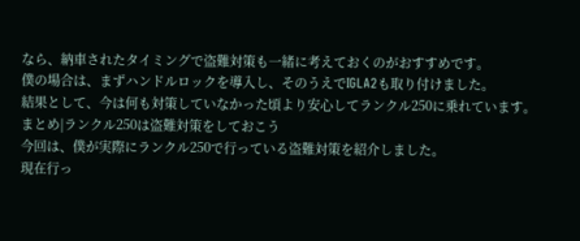なら、納車されたタイミングで盗難対策も一緒に考えておくのがおすすめです。
僕の場合は、まずハンドルロックを導入し、そのうえでIGLA2も取り付けました。
結果として、今は何も対策していなかった頃より安心してランクル250に乗れています。
まとめ|ランクル250は盗難対策をしておこう
今回は、僕が実際にランクル250で行っている盗難対策を紹介しました。
現在行っ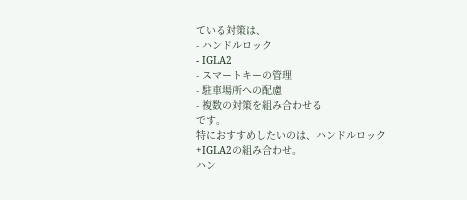ている対策は、
- ハンドルロック
- IGLA2
- スマートキーの管理
- 駐車場所への配慮
- 複数の対策を組み合わせる
です。
特におすすめしたいのは、ハンドルロック+IGLA2の組み合わせ。
ハン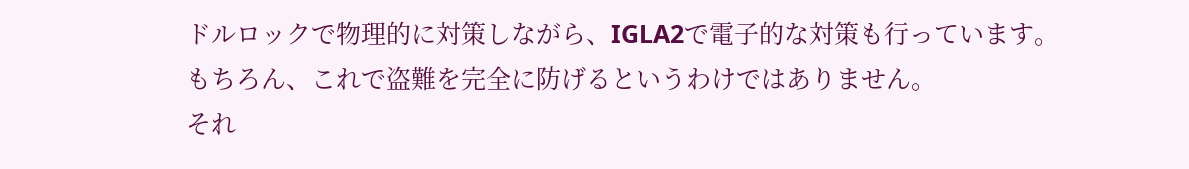ドルロックで物理的に対策しながら、IGLA2で電子的な対策も行っています。
もちろん、これで盗難を完全に防げるというわけではありません。
それ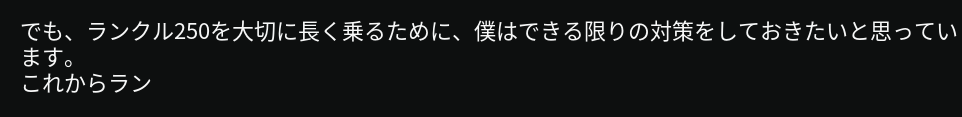でも、ランクル250を大切に長く乗るために、僕はできる限りの対策をしておきたいと思っています。
これからラン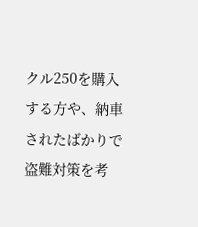クル250を購入する方や、納車されたばかりで盗難対策を考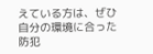えている方は、ぜひ自分の環境に合った防犯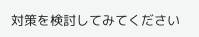対策を検討してみてください